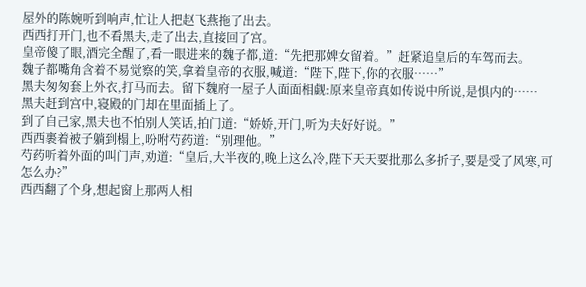屋外的陈婉听到响声,忙让人把赵飞燕拖了出去。
西西打开门,也不看黑夫,走了出去,直接回了宫。
皇帝傻了眼,酒完全醒了,看一眼进来的魏子都,道:“先把那婢女留着。”赶紧追皇后的车驾而去。
魏子都嘴角含着不易觉察的笑,拿着皇帝的衣服,喊道:“陛下,陛下,你的衣服……”
黑夫匆匆套上外衣,打马而去。留下魏府一屋子人面面相觑:原来皇帝真如传说中所说,是惧内的……
黑夫赶到宫中,寝殿的门却在里面插上了。
到了自己家,黑夫也不怕别人笑话,拍门道:“娇娇,开门,听为夫好好说。”
西西裹着被子躺到榻上,吩咐芍药道:“别理他。”
芍药听着外面的叫门声,劝道:“皇后,大半夜的,晚上这么冷,陛下天天要批那么多折子,要是受了风寒,可怎么办?”
西西翻了个身,想起窗上那两人相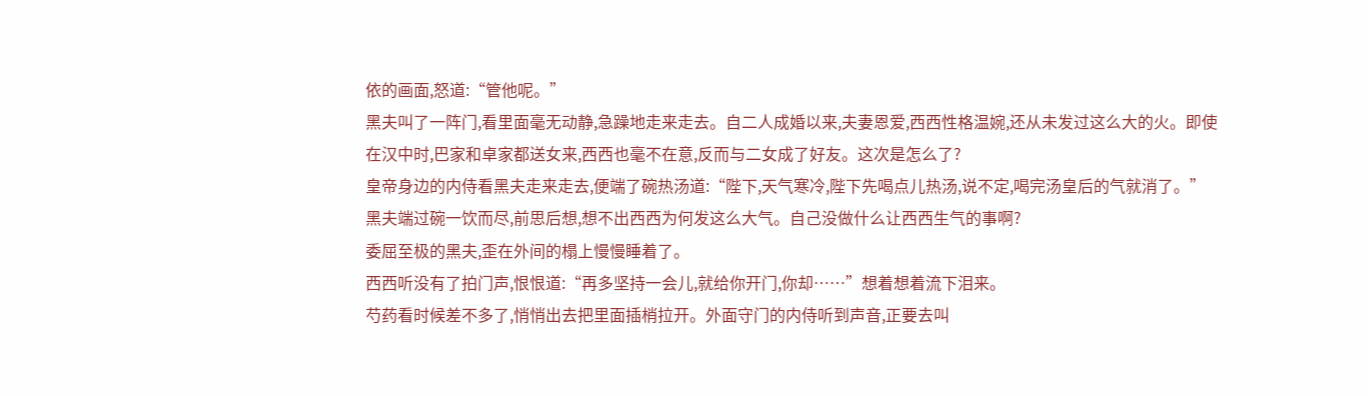依的画面,怒道:“管他呢。”
黑夫叫了一阵门,看里面毫无动静,急躁地走来走去。自二人成婚以来,夫妻恩爱,西西性格温婉,还从未发过这么大的火。即使在汉中时,巴家和卓家都送女来,西西也毫不在意,反而与二女成了好友。这次是怎么了?
皇帝身边的内侍看黑夫走来走去,便端了碗热汤道:“陛下,天气寒冷,陛下先喝点儿热汤,说不定,喝完汤皇后的气就消了。”
黑夫端过碗一饮而尽,前思后想,想不出西西为何发这么大气。自己没做什么让西西生气的事啊?
委屈至极的黑夫,歪在外间的榻上慢慢睡着了。
西西听没有了拍门声,恨恨道:“再多坚持一会儿,就给你开门,你却……”想着想着流下泪来。
芍药看时候差不多了,悄悄出去把里面插梢拉开。外面守门的内侍听到声音,正要去叫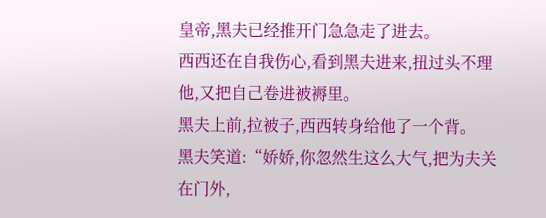皇帝,黑夫已经推开门急急走了进去。
西西还在自我伤心,看到黑夫进来,扭过头不理他,又把自己卷进被褥里。
黑夫上前,拉被子,西西转身给他了一个背。
黑夫笑道:“娇娇,你忽然生这么大气,把为夫关在门外,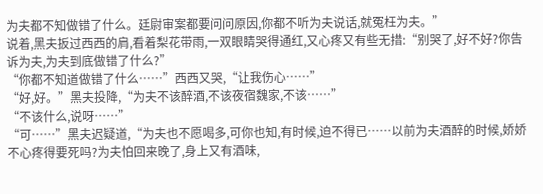为夫都不知做错了什么。廷尉审案都要问问原因,你都不听为夫说话,就冤枉为夫。”
说着,黑夫扳过西西的肩,看着梨花带雨,一双眼睛哭得通红,又心疼又有些无措:“别哭了,好不好?你告诉为夫,为夫到底做错了什么?”
“你都不知道做错了什么……”西西又哭,“让我伤心……”
“好,好。”黑夫投降,“为夫不该醉酒,不该夜宿魏家,不该……”
“不该什么,说呀……”
“可……”黑夫迟疑道,“为夫也不愿喝多,可你也知,有时候,迫不得已……以前为夫酒醉的时候,娇娇不心疼得要死吗?为夫怕回来晚了,身上又有酒味,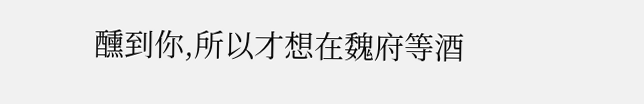醺到你,所以才想在魏府等酒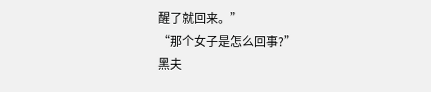醒了就回来。”
“那个女子是怎么回事?”
黑夫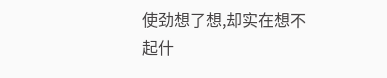使劲想了想,却实在想不起什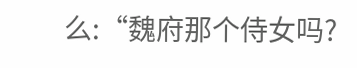么:“魏府那个侍女吗?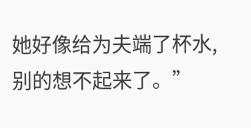她好像给为夫端了杯水,别的想不起来了。”